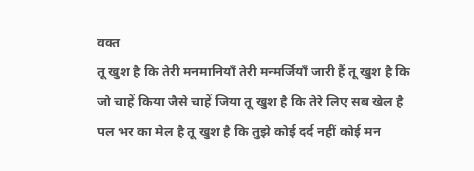वक्त
तू खुश है कि तेरी मनमानियाँ तेरी मन्मर्जियाँ जारी हैं तू खुश है कि जो चाहें किया जैसे चाहें जिया तू खुश है कि तेरे लिए सब खेल है पल भर का मेल है तू खुश है कि तुझे कोई दर्द नहीं कोई मन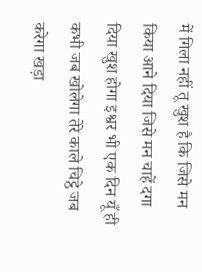में गिला नहीं तू खुश है कि जिसे मन किया आने दिया जिसे मन चाहें दगा दिया खुश होगा इश्वर भी एक दिन यूँ ही कभी जब खोलेगा तेरे काले चिट्ठे जब करेगा खड़ा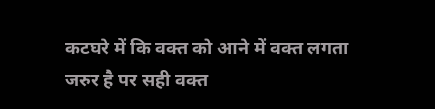कटघरे में कि वक्त को आने में वक्त लगता जरुर है पर सही वक्त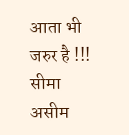आता भी जरुर है !!! सीमा असीम